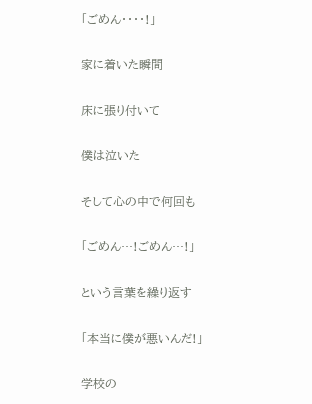「ごめん・・・・!」


家に着いた瞬間


床に張り付いて


僕は泣いた


そして心の中で何回も


「ごめん…!ごめん…!」


という言葉を繰り返す


「本当に僕が悪いんだ!」


学校の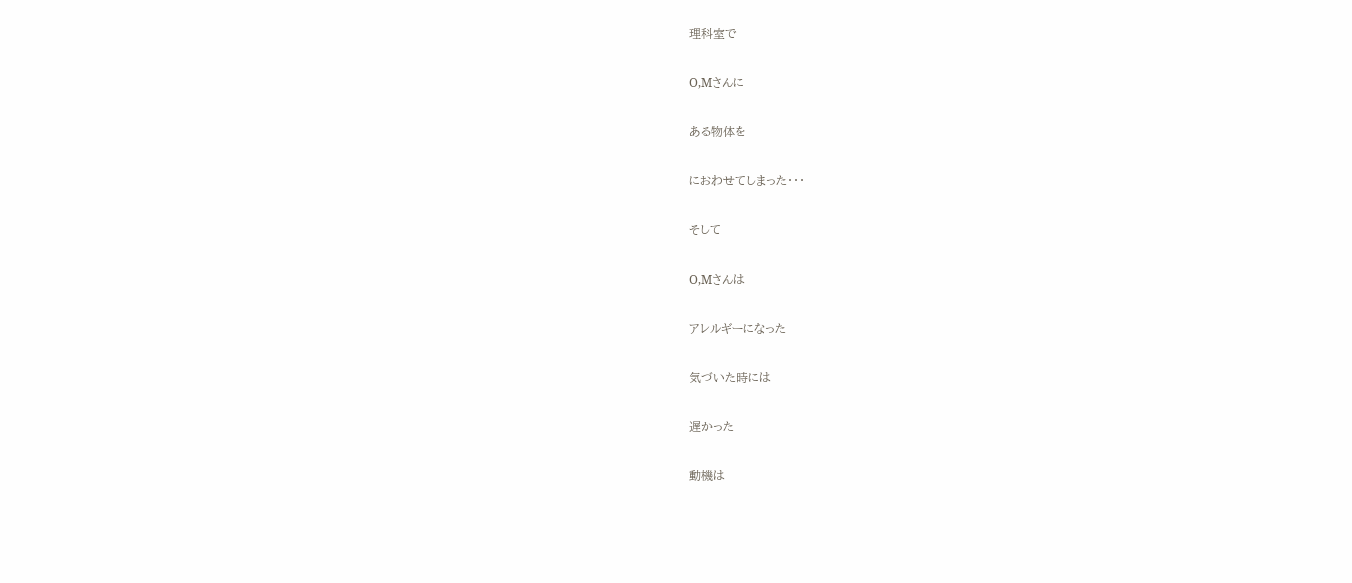理科室で


O,Mさんに


ある物体を


におわせてしまった・・・


そして


O,Mさんは


アレルギーになった


気づいた時には


遅かった


動機は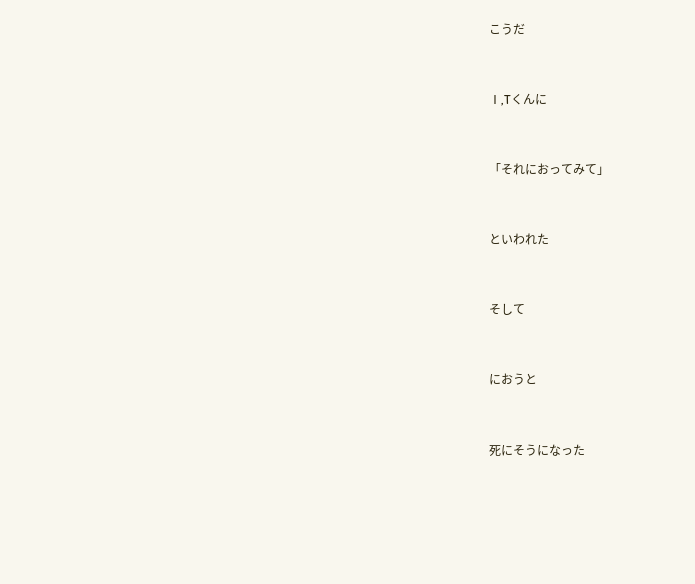こうだ


Ⅰ,Tくんに


「それにおってみて」


といわれた


そして


におうと


死にそうになった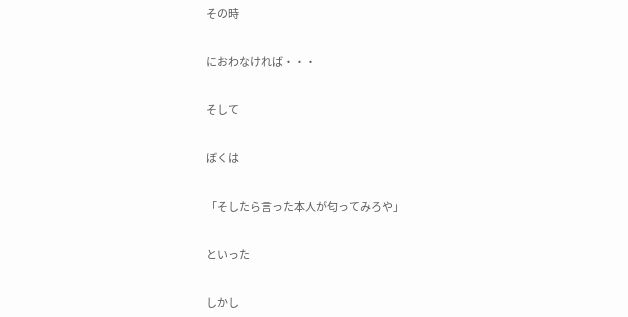その時


におわなければ・・・


そして


ぼくは


「そしたら言った本人が匂ってみろや」


といった


しかし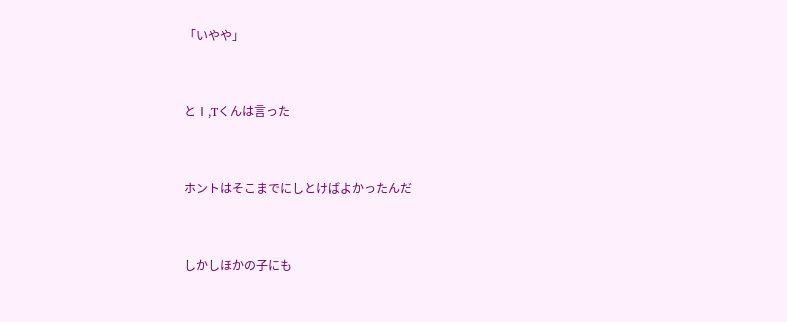「いやや」


とⅠ,Tくんは言った


ホントはそこまでにしとけばよかったんだ


しかしほかの子にも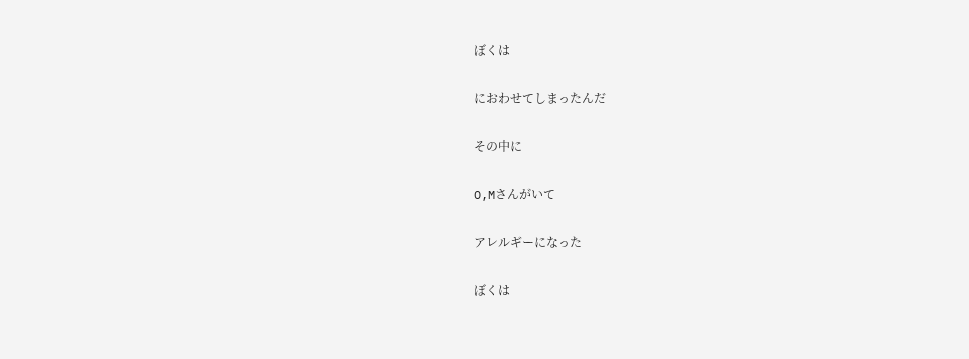ぼくは


におわせてしまったんだ


その中に


O,Mさんがいて


アレルギーになった


ぼくは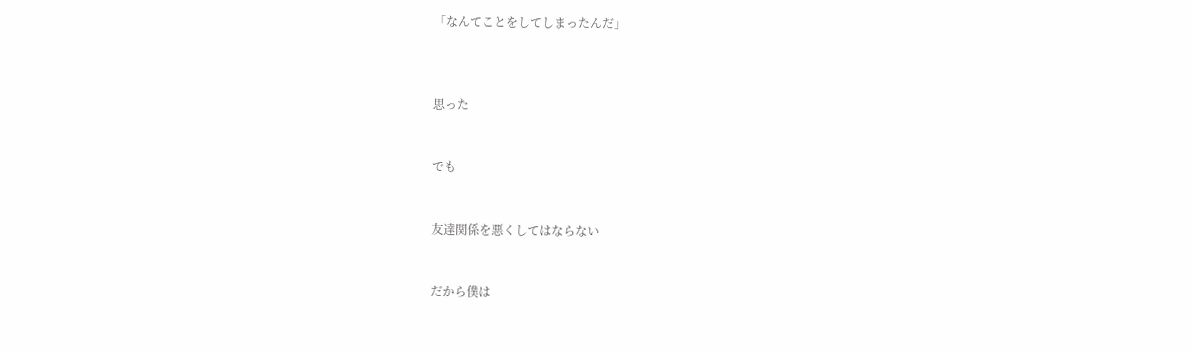「なんてことをしてしまったんだ」



思った


でも


友達関係を悪くしてはならない


だから僕は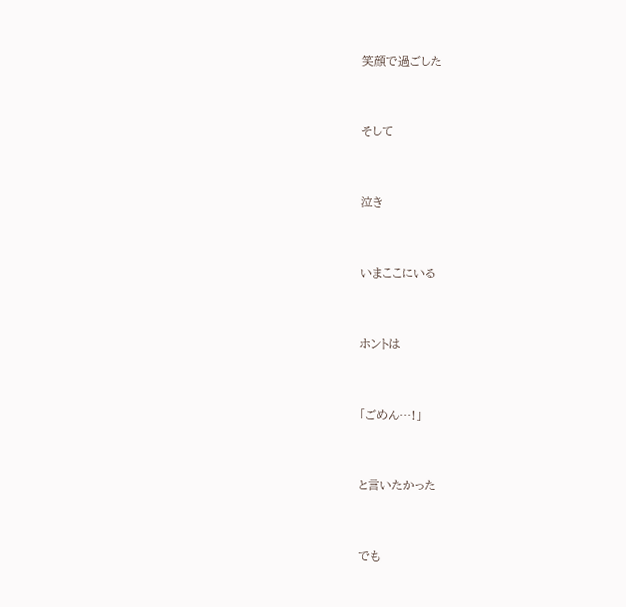笑顔で過ごした


そして


泣き


いまここにいる


ホントは


「ごめん…!」


と言いたかった


でも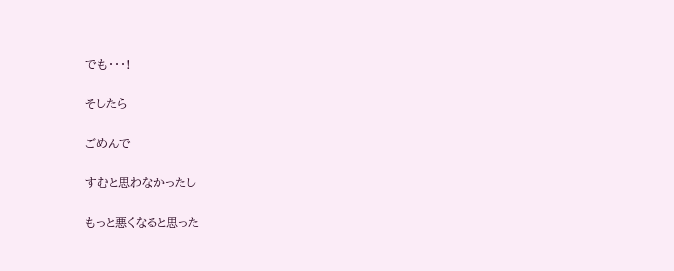でも・・・!


そしたら


ごめんで


すむと思わなかったし


もっと悪くなると思った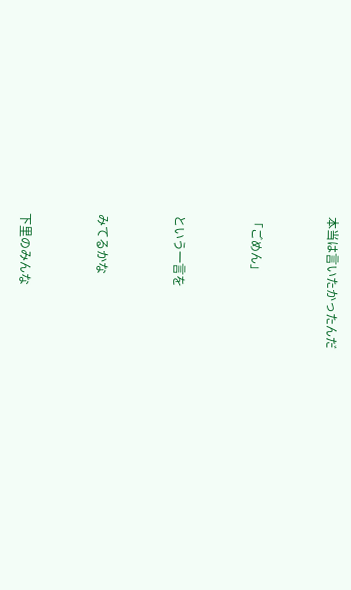本当は言いたかったんだ


「ごめん」


という一言を


みてるかな


下里のみんな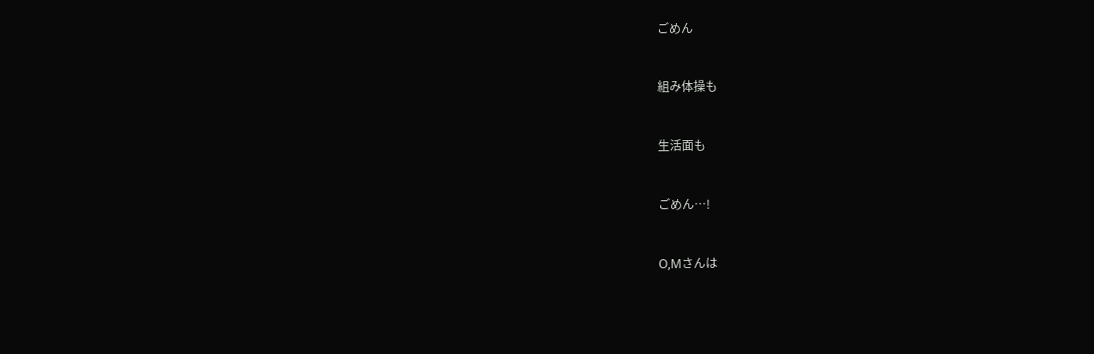ごめん


組み体操も


生活面も


ごめん…!


O,Mさんは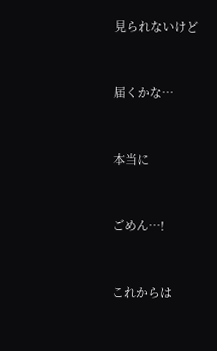見られないけど


届くかな…


本当に


ごめん…!


これからは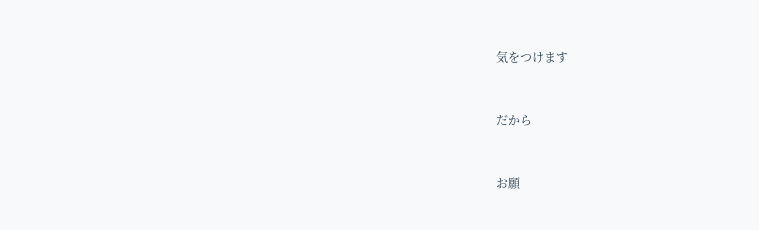気をつけます


だから


お願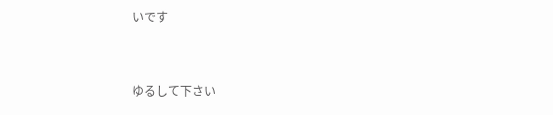いです


ゆるして下さい